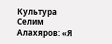Культура
Селим Алахяров: «Я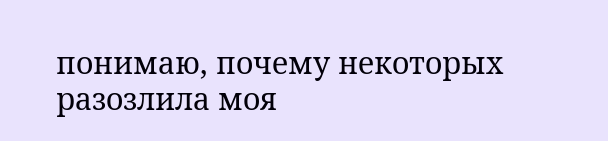понимаю, почему некоторых разозлила моя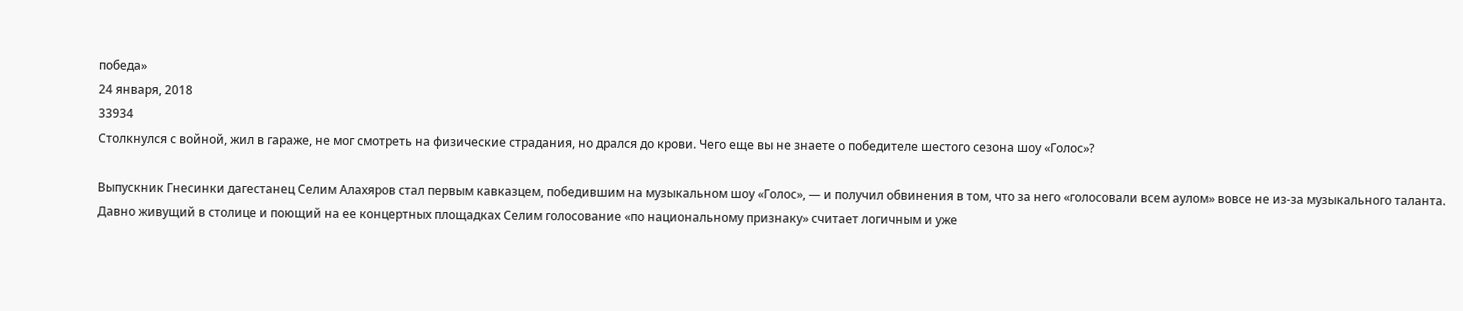победа»
24 января, 2018
33934
Столкнулся с войной, жил в гараже, не мог смотреть на физические страдания, но дрался до крови. Чего еще вы не знаете о победителе шестого сезона шоу «Голос»?

Выпускник Гнесинки дагестанец Селим Алахяров стал первым кавказцем, победившим на музыкальном шоу «Голос», — и получил обвинения в том, что за него «голосовали всем аулом» вовсе не из-за музыкального таланта. Давно живущий в столице и поющий на ее концертных площадках Селим голосование «по национальному признаку» считает логичным и уже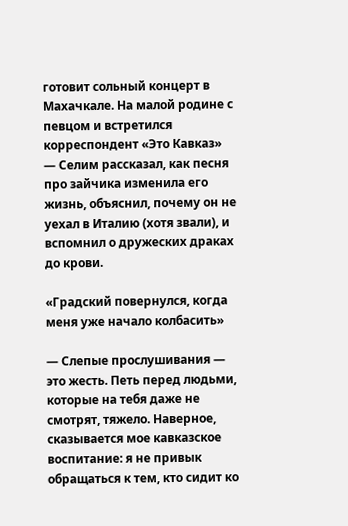готовит сольный концерт в Махачкале. На малой родине с певцом и встретился корреспондент «Это Кавказ» — Селим рассказал, как песня про зайчика изменила его жизнь, объяснил, почему он не уехал в Италию (хотя звали), и вспомнил о дружеских драках до крови.

«Градский повернулся, когда меня уже начало колбасить»

— Слепые прослушивания — это жесть. Петь перед людьми, которые на тебя даже не смотрят, тяжело. Наверное, сказывается мое кавказское воспитание: я не привык обращаться к тем, кто сидит ко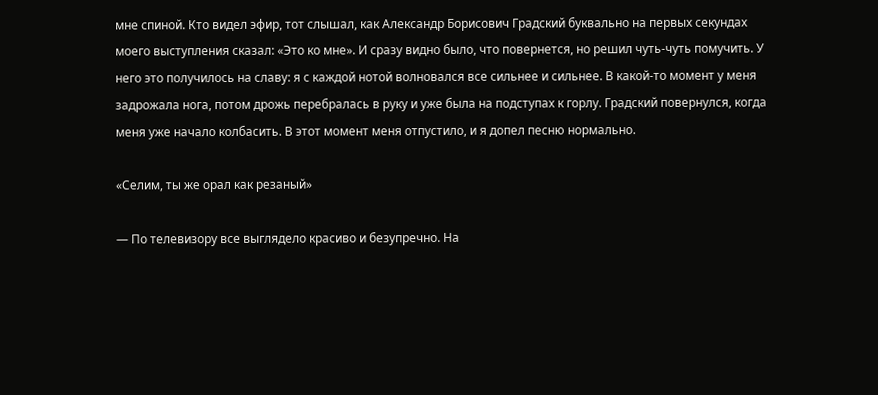мне спиной. Кто видел эфир, тот слышал, как Александр Борисович Градский буквально на первых секундах моего выступления сказал: «Это ко мне». И сразу видно было, что повернется, но решил чуть-чуть помучить. У него это получилось на славу: я с каждой нотой волновался все сильнее и сильнее. В какой-то момент у меня задрожала нога, потом дрожь перебралась в руку и уже была на подступах к горлу. Градский повернулся, когда меня уже начало колбасить. В этот момент меня отпустило, и я допел песню нормально.

«Селим, ты же орал как резаный»

— По телевизору все выглядело красиво и безупречно. На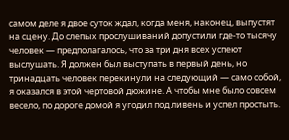самом деле я двое суток ждал, когда меня, наконец, выпустят на сцену. До слепых прослушиваний допустили где-то тысячу человек — предполагалось, что за три дня всех успеют выслушать. Я должен был выступать в первый день, но тринадцать человек перекинули на следующий — само собой, я оказался в этой чертовой дюжине. А чтобы мне было совсем весело, по дороге домой я угодил под ливень и успел простыть.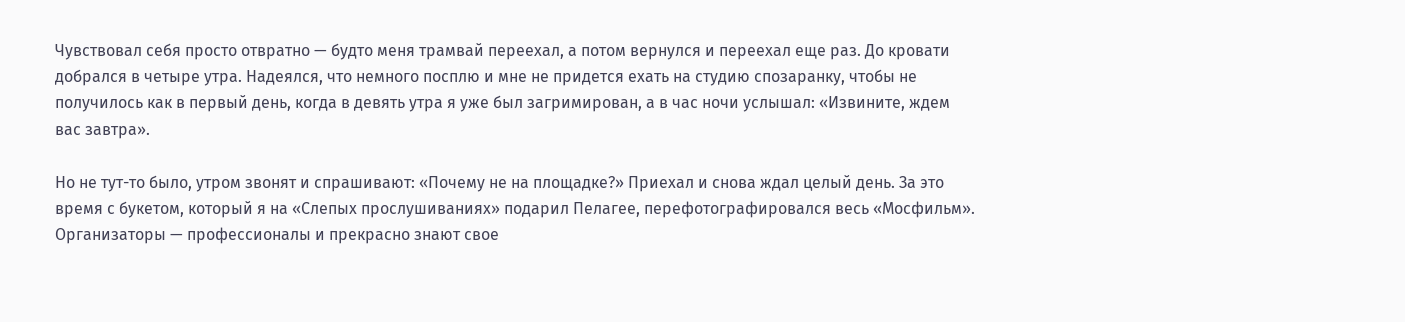Чувствовал себя просто отвратно — будто меня трамвай переехал, а потом вернулся и переехал еще раз. До кровати добрался в четыре утра. Надеялся, что немного посплю и мне не придется ехать на студию спозаранку, чтобы не получилось как в первый день, когда в девять утра я уже был загримирован, а в час ночи услышал: «Извините, ждем вас завтра».

Но не тут-то было, утром звонят и спрашивают: «Почему не на площадке?» Приехал и снова ждал целый день. За это время с букетом, который я на «Слепых прослушиваниях» подарил Пелагее, перефотографировался весь «Мосфильм». Организаторы — профессионалы и прекрасно знают свое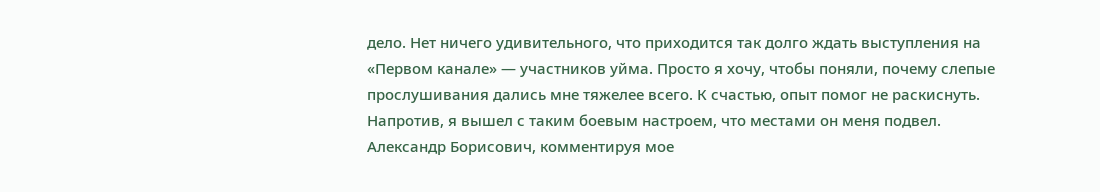дело. Нет ничего удивительного, что приходится так долго ждать выступления на «Первом канале» — участников уйма. Просто я хочу, чтобы поняли, почему слепые прослушивания дались мне тяжелее всего. К счастью, опыт помог не раскиснуть. Напротив, я вышел с таким боевым настроем, что местами он меня подвел. Александр Борисович, комментируя мое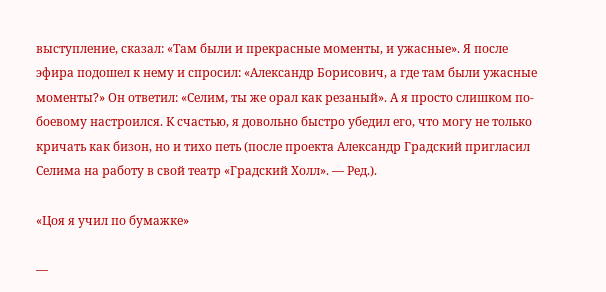выступление, сказал: «Там были и прекрасные моменты, и ужасные». Я после эфира подошел к нему и спросил: «Александр Борисович, а где там были ужасные моменты?» Он ответил: «Селим, ты же орал как резаный». А я просто слишком по-боевому настроился. К счастью, я довольно быстро убедил его, что могу не только кричать как бизон, но и тихо петь (после проекта Александр Градский пригласил Селима на работу в свой театр «Градский Холл». — Ред.).

«Цоя я учил по бумажке»

—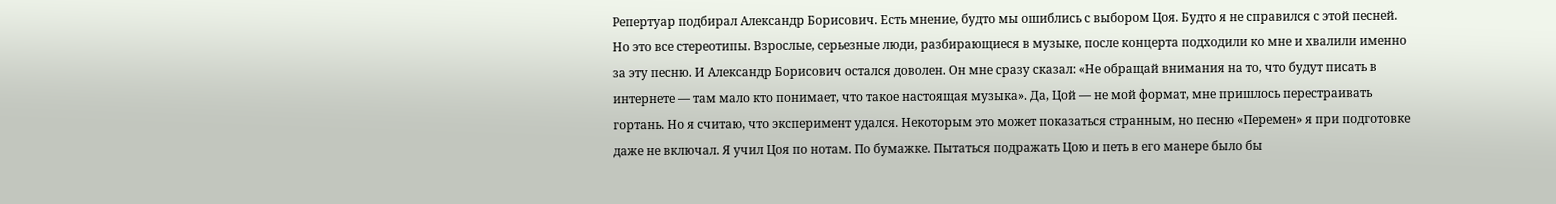Репертуар подбирал Александр Борисович. Есть мнение, будто мы ошиблись с выбором Цоя. Будто я не справился с этой песней. Но это все стереотипы. Взрослые, серьезные люди, разбирающиеся в музыке, после концерта подходили ко мне и хвалили именно за эту песню. И Александр Борисович остался доволен. Он мне сразу сказал: «Не обращай внимания на то, что будут писать в интернете — там мало кто понимает, что такое настоящая музыка». Да, Цой — не мой формат, мне пришлось перестраивать гортань. Но я считаю, что эксперимент удался. Некоторым это может показаться странным, но песню «Перемен» я при подготовке даже не включал. Я учил Цоя по нотам. По бумажке. Пытаться подражать Цою и петь в его манере было бы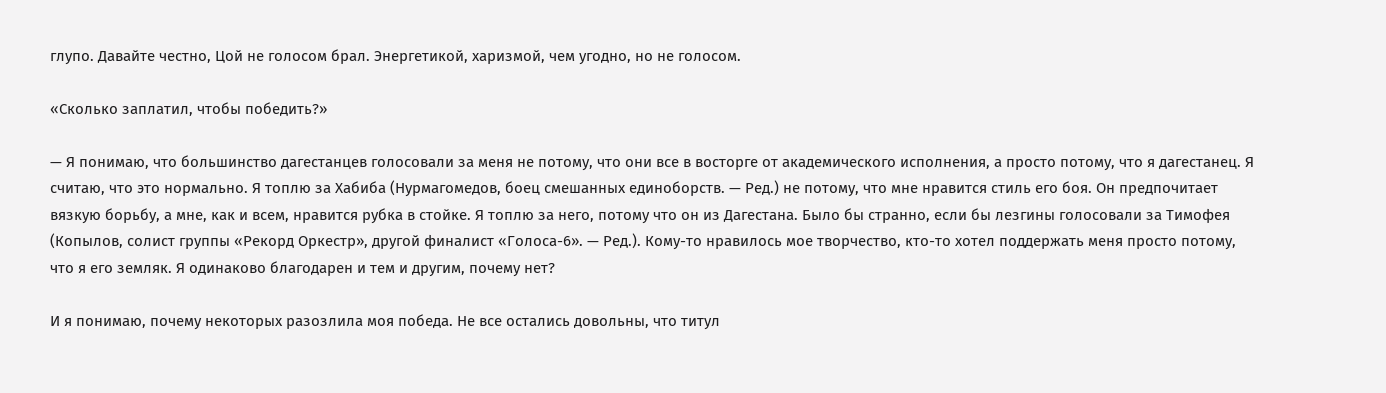глупо. Давайте честно, Цой не голосом брал. Энергетикой, харизмой, чем угодно, но не голосом.

«Сколько заплатил, чтобы победить?»

— Я понимаю, что большинство дагестанцев голосовали за меня не потому, что они все в восторге от академического исполнения, а просто потому, что я дагестанец. Я считаю, что это нормально. Я топлю за Хабиба (Нурмагомедов, боец смешанных единоборств. — Ред.) не потому, что мне нравится стиль его боя. Он предпочитает вязкую борьбу, а мне, как и всем, нравится рубка в стойке. Я топлю за него, потому что он из Дагестана. Было бы странно, если бы лезгины голосовали за Тимофея (Копылов, солист группы «Рекорд Оркестр», другой финалист «Голоса-6». — Ред.). Кому-то нравилось мое творчество, кто-то хотел поддержать меня просто потому, что я его земляк. Я одинаково благодарен и тем и другим, почему нет?

И я понимаю, почему некоторых разозлила моя победа. Не все остались довольны, что титул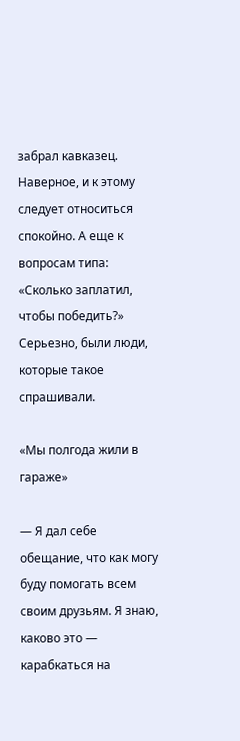забрал кавказец. Наверное, и к этому следует относиться спокойно. А еще к вопросам типа: «Сколько заплатил, чтобы победить?» Серьезно, были люди, которые такое спрашивали.

«Мы полгода жили в гараже»

— Я дал себе обещание, что как могу буду помогать всем своим друзьям. Я знаю, каково это — карабкаться на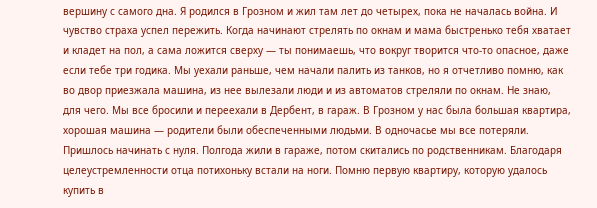вершину с самого дна. Я родился в Грозном и жил там лет до четырех, пока не началась война. И чувство страха успел пережить. Когда начинают стрелять по окнам и мама быстренько тебя хватает и кладет на пол, а сама ложится сверху — ты понимаешь, что вокруг творится что-то опасное, даже если тебе три годика. Мы уехали раньше, чем начали палить из танков, но я отчетливо помню, как во двор приезжала машина, из нее вылезали люди и из автоматов стреляли по окнам. Не знаю, для чего. Мы все бросили и переехали в Дербент, в гараж. В Грозном у нас была большая квартира, хорошая машина — родители были обеспеченными людьми. В одночасье мы все потеряли. Пришлось начинать с нуля. Полгода жили в гараже, потом скитались по родственникам. Благодаря целеустремленности отца потихоньку встали на ноги. Помню первую квартиру, которую удалось купить в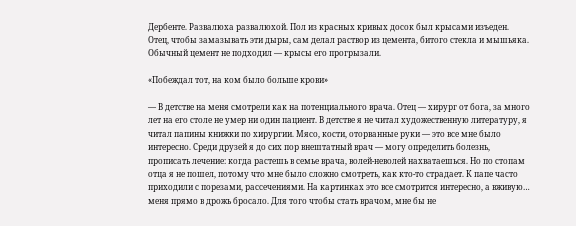Дербенте. Развалюха развалюхой. Пол из красных кривых досок был крысами изъеден. Отец, чтобы замазывать эти дыры, сам делал раствор из цемента, битого стекла и мышьяка. Обычный цемент не подходил — крысы его прогрызали.

«Побеждал тот, на ком было больше крови»

— В детстве на меня смотрели как на потенциального врача. Отец — хирург от бога, за много лет на его столе не умер ни один пациент. В детстве я не читал художественную литературу, я читал папины книжки по хирургии. Мясо, кости, оторванные руки — это все мне было интересно. Среди друзей я до сих пор внештатный врач — могу определить болезнь, прописать лечение: когда растешь в семье врача, волей-неволей нахватаешься. Но по стопам отца я не пошел, потому что мне было сложно смотреть, как кто-то страдает. К папе часто приходили с порезами, рассечениями. На картинках это все смотрится интересно, а вживую… меня прямо в дрожь бросало. Для того чтобы стать врачом, мне бы не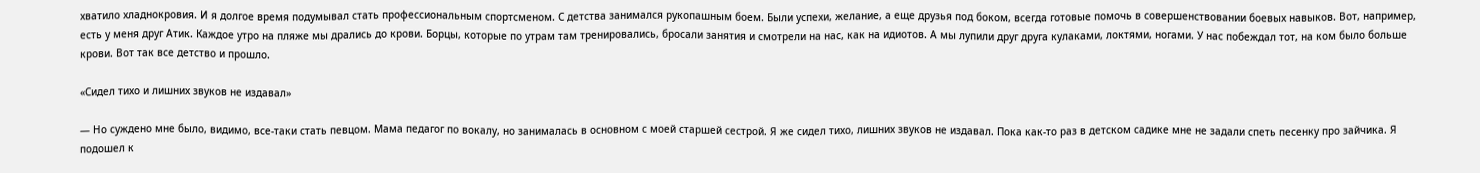хватило хладнокровия. И я долгое время подумывал стать профессиональным спортсменом. С детства занимался рукопашным боем. Были успехи, желание, а еще друзья под боком, всегда готовые помочь в совершенствовании боевых навыков. Вот, например, есть у меня друг Атик. Каждое утро на пляже мы дрались до крови. Борцы, которые по утрам там тренировались, бросали занятия и смотрели на нас, как на идиотов. А мы лупили друг друга кулаками, локтями, ногами. У нас побеждал тот, на ком было больше крови. Вот так все детство и прошло.

«Сидел тихо и лишних звуков не издавал»

— Но суждено мне было, видимо, все-таки стать певцом. Мама педагог по вокалу, но занималась в основном с моей старшей сестрой. Я же сидел тихо, лишних звуков не издавал. Пока как-то раз в детском садике мне не задали спеть песенку про зайчика. Я подошел к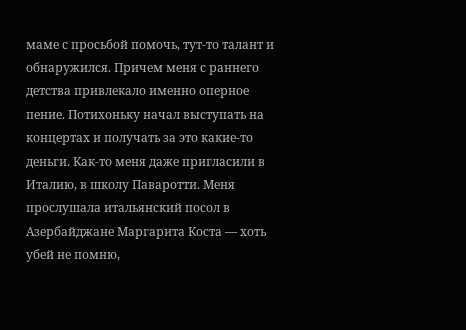маме с просьбой помочь, тут-то талант и обнаружился. Причем меня с раннего детства привлекало именно оперное пение. Потихоньку начал выступать на концертах и получать за это какие-то деньги. Как-то меня даже пригласили в Италию, в школу Паваротти. Меня прослушала итальянский посол в Азербайджане Маргарита Коста — хоть убей не помню,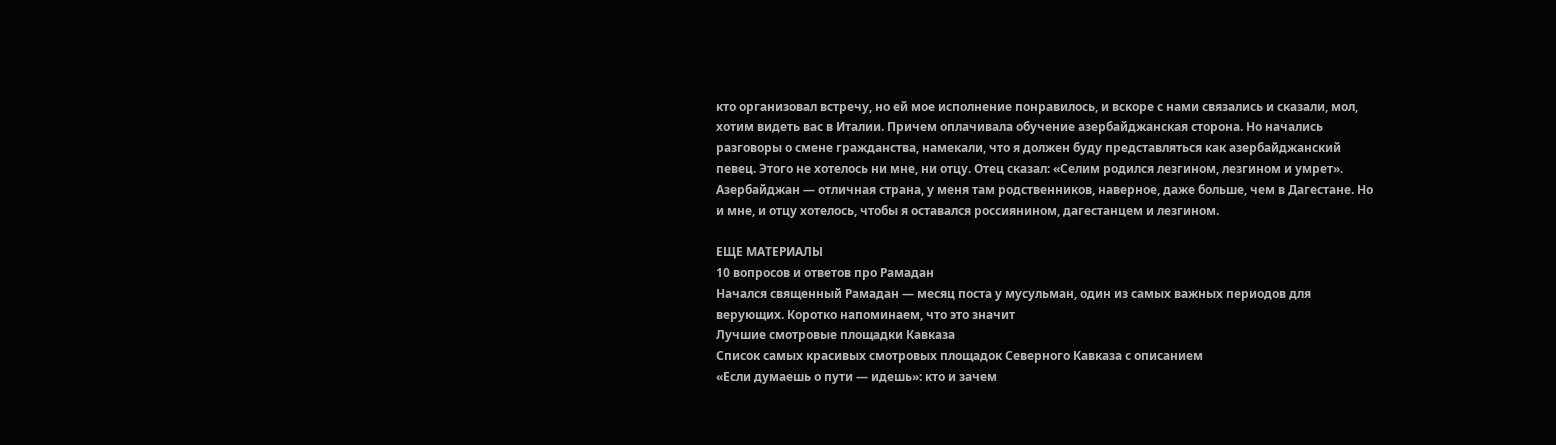кто организовал встречу, но ей мое исполнение понравилось, и вскоре с нами связались и сказали, мол, хотим видеть вас в Италии. Причем оплачивала обучение азербайджанская сторона. Но начались разговоры о смене гражданства, намекали, что я должен буду представляться как азербайджанский певец. Этого не хотелось ни мне, ни отцу. Отец сказал: «Селим родился лезгином, лезгином и умрет». Азербайджан — отличная страна, у меня там родственников, наверное, даже больше, чем в Дагестане. Но и мне, и отцу хотелось, чтобы я оставался россиянином, дагестанцем и лезгином.

ЕЩЕ МАТЕРИАЛЫ
10 вопросов и ответов про Рамадан
Начался священный Рамадан — месяц поста у мусульман, один из самых важных периодов для верующих. Коротко напоминаем, что это значит
Лучшие смотровые площадки Кавказа
Список самых красивых смотровых площадок Северного Кавказа с описанием
«Если думаешь о пути — идешь»: кто и зачем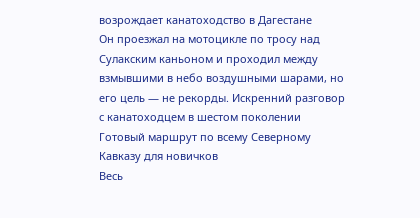возрождает канатоходство в Дагестане
Он проезжал на мотоцикле по тросу над Сулакским каньоном и проходил между взмывшими в небо воздушными шарами, но его цель — не рекорды. Искренний разговор с канатоходцем в шестом поколении
Готовый маршрут по всему Северному Кавказу для новичков
Весь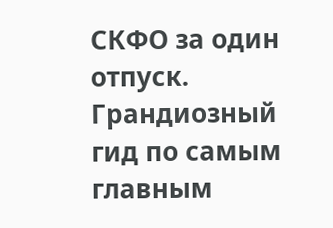СКФО за один отпуск. Грандиозный гид по самым главным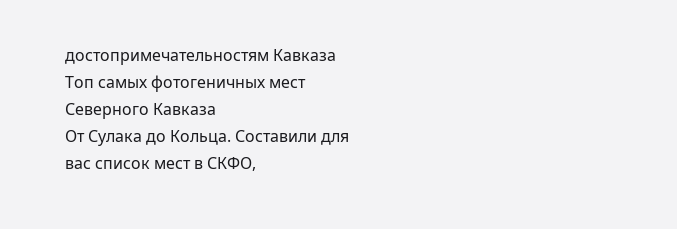достопримечательностям Кавказа
Топ самых фотогеничных мест Северного Кавказа
От Сулака до Кольца. Составили для вас список мест в СКФО,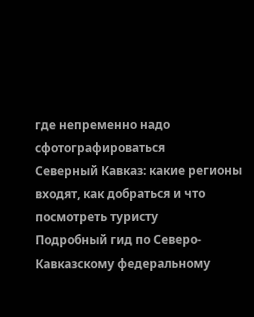где непременно надо сфотографироваться
Северный Кавказ: какие регионы входят, как добраться и что посмотреть туристу
Подробный гид по Северо-Кавказскому федеральному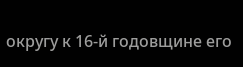округу к 16-й годовщине его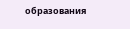образования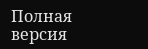Полная версия